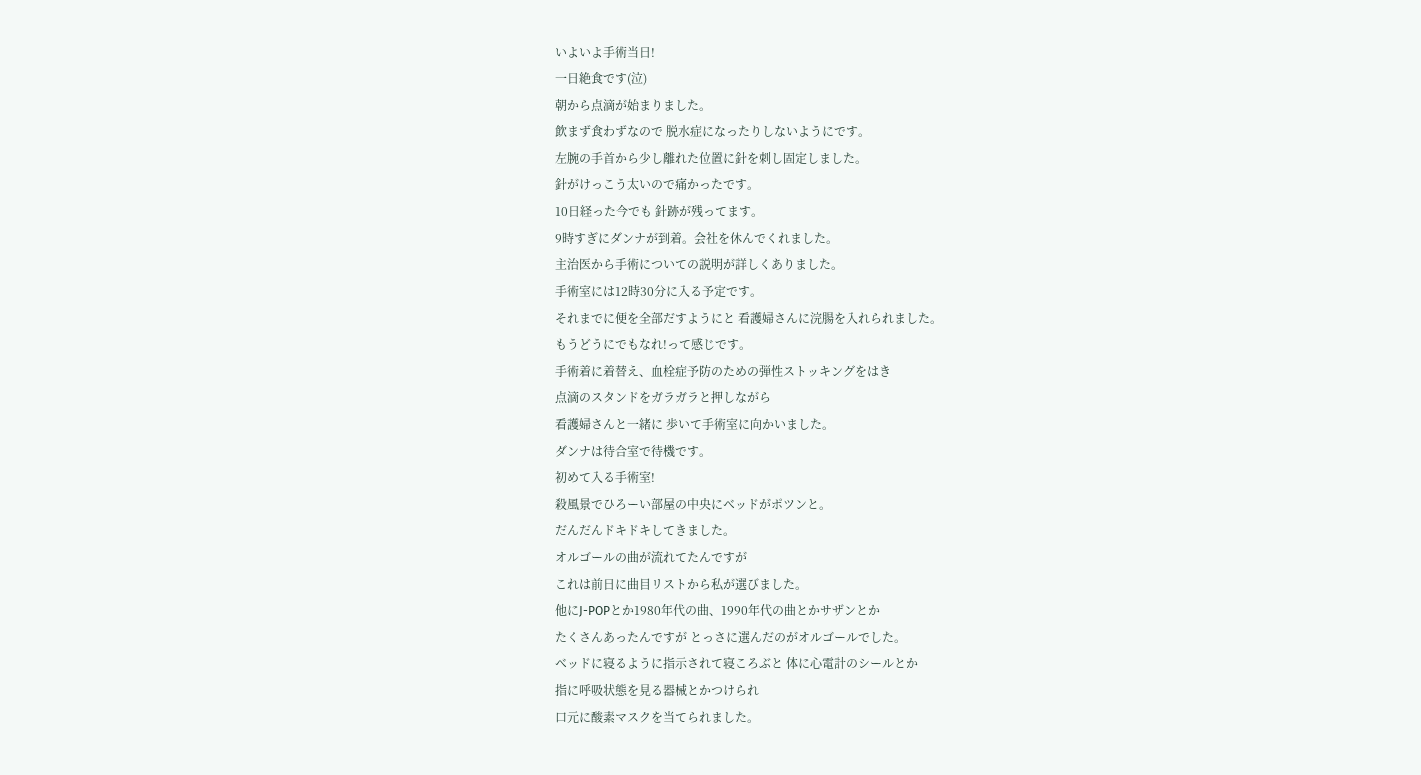いよいよ手術当日!
一日絶食です(泣)
朝から点滴が始まりました。
飲まず食わずなので 脱水症になったりしないようにです。
左腕の手首から少し離れた位置に針を刺し固定しました。
針がけっこう太いので痛かったです。
10日経った今でも 針跡が残ってます。
9時すぎにダンナが到着。会社を休んでくれました。
主治医から手術についての説明が詳しくありました。
手術室には12時30分に入る予定です。
それまでに便を全部だすようにと 看護婦さんに浣腸を入れられました。
もうどうにでもなれ!って感じです。
手術着に着替え、血栓症予防のための弾性ストッキングをはき
点滴のスタンドをガラガラと押しながら
看護婦さんと一緒に 歩いて手術室に向かいました。
ダンナは待合室で待機です。
初めて入る手術室!
殺風景でひろーい部屋の中央にベッドがポツンと。
だんだんドキドキしてきました。
オルゴールの曲が流れてたんですが
これは前日に曲目リストから私が選びました。
他にJ-POPとか1980年代の曲、1990年代の曲とかサザンとか
たくさんあったんですが とっさに選んだのがオルゴールでした。
ベッドに寝るように指示されて寝ころぶと 体に心電計のシールとか
指に呼吸状態を見る器械とかつけられ
口元に酸素マスクを当てられました。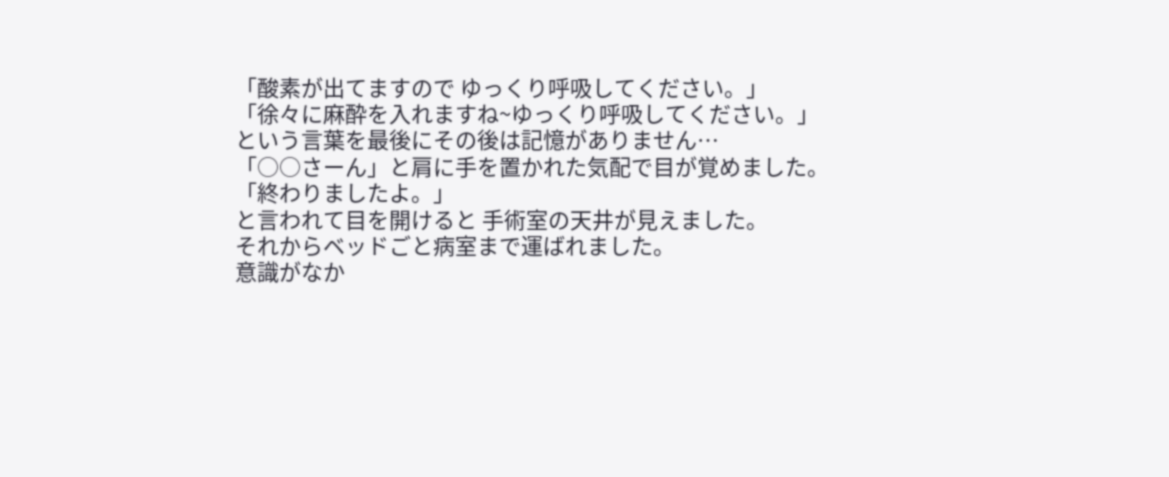「酸素が出てますので ゆっくり呼吸してください。」
「徐々に麻酔を入れますね~ゆっくり呼吸してください。」
という言葉を最後にその後は記憶がありません…
「○○さーん」と肩に手を置かれた気配で目が覚めました。
「終わりましたよ。」
と言われて目を開けると 手術室の天井が見えました。
それからベッドごと病室まで運ばれました。
意識がなか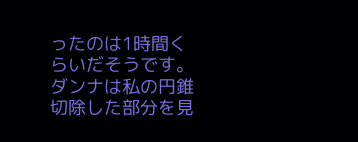ったのは1時間くらいだそうです。
ダンナは私の円錐切除した部分を見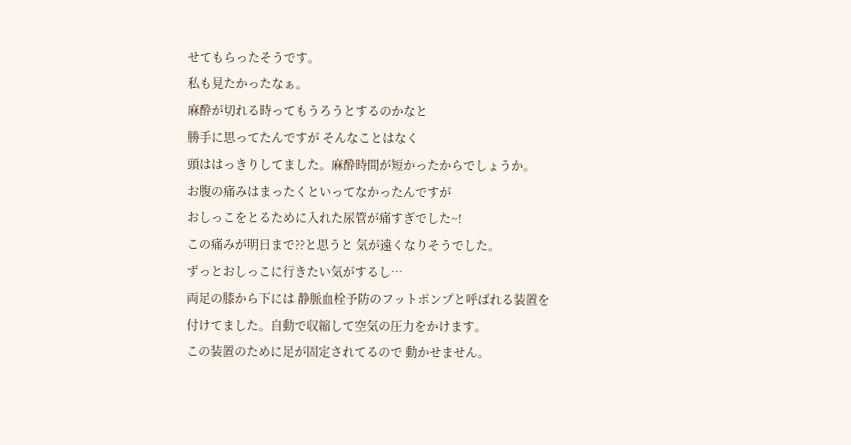せてもらったそうです。
私も見たかったなぁ。
麻酔が切れる時ってもうろうとするのかなと
勝手に思ってたんですが そんなことはなく
頭ははっきりしてました。麻酔時間が短かったからでしょうか。
お腹の痛みはまったくといってなかったんですが
おしっこをとるために入れた尿管が痛すぎでした~!
この痛みが明日まで??と思うと 気が遠くなりそうでした。
ずっとおしっこに行きたい気がするし…
両足の膝から下には 静脈血栓予防のフットポンプと呼ばれる装置を
付けてました。自動で収縮して空気の圧力をかけます。
この装置のために足が固定されてるので 動かせません。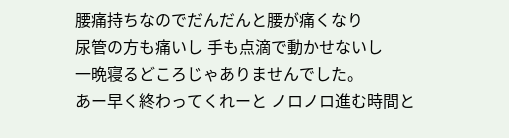腰痛持ちなのでだんだんと腰が痛くなり
尿管の方も痛いし 手も点滴で動かせないし
一晩寝るどころじゃありませんでした。
あー早く終わってくれーと ノロノロ進む時間と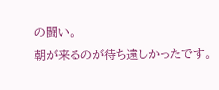の闘い。
朝が来るのが待ち遠しかったです。